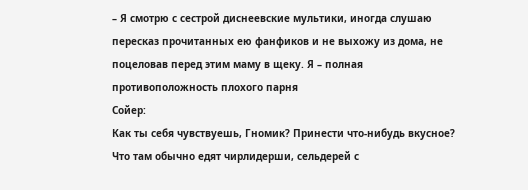– Я смотрю с сестрой диснеевские мультики, иногда слушаю пересказ прочитанных ею фанфиков и не выхожу из дома, не поцеловав перед этим маму в щеку. Я – полная противоположность плохого парня
Сойер:
Как ты себя чувствуешь, Гномик? Принести что-нибудь вкусное? Что там обычно едят чирлидерши, сельдерей с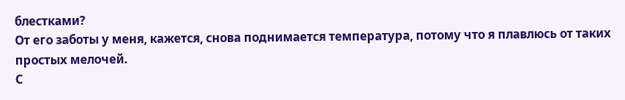блестками?
От его заботы у меня, кажется, снова поднимается температура, потому что я плавлюсь от таких простых мелочей.
С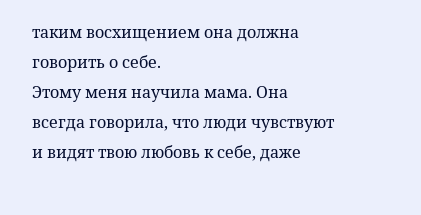таким восхищением она должна говорить о себе.
Этому меня научила мама. Она всегда говорила, что люди чувствуют и видят твою любовь к себе, даже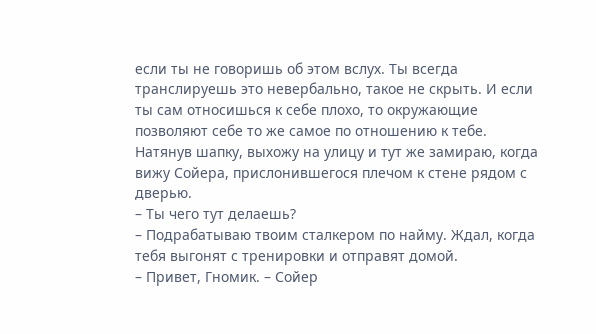если ты не говоришь об этом вслух. Ты всегда транслируешь это невербально, такое не скрыть. И если ты сам относишься к себе плохо, то окружающие позволяют себе то же самое по отношению к тебе.
Натянув шапку, выхожу на улицу и тут же замираю, когда вижу Сойера, прислонившегося плечом к стене рядом с дверью.
– Ты чего тут делаешь?
– Подрабатываю твоим сталкером по найму. Ждал, когда тебя выгонят с тренировки и отправят домой.
– Привет, Гномик. – Сойер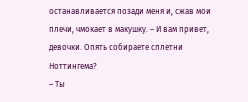останавливается позади меня и, сжав мои плечи, чмокает в макушку. – И вам привет, девочки. Опять собираете сплетни Ноттингема?
– Ты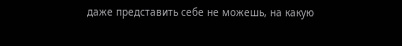даже представить себе не можешь, на какую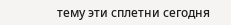тему эти сплетни сегодня